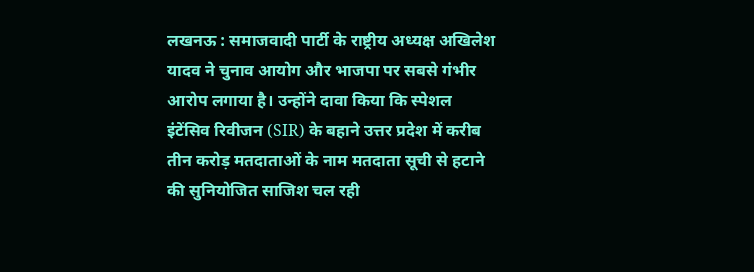लखनऊ : समाजवादी पार्टी के राष्ट्रीय अध्यक्ष अखिलेश यादव ने चुनाव आयोग और भाजपा पर सबसे गंभीर आरोप लगाया है। उन्होंने दावा किया कि स्पेशल इंटेंसिव रिवीजन (SIR) के बहाने उत्तर प्रदेश में करीब तीन करोड़ मतदाताओं के नाम मतदाता सूची से हटाने की सुनियोजित साजिश चल रही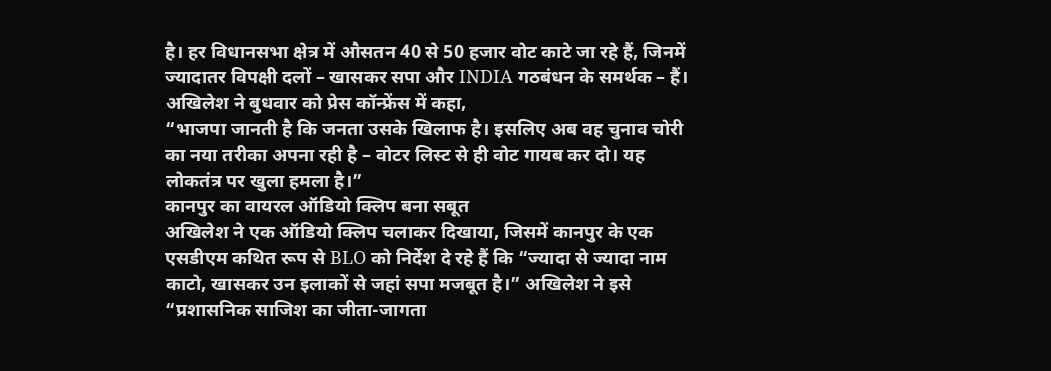है। हर विधानसभा क्षेत्र में औसतन 40 से 50 हजार वोट काटे जा रहे हैं, जिनमें ज्यादातर विपक्षी दलों – खासकर सपा और INDIA गठबंधन के समर्थक – हैं।
अखिलेश ने बुधवार को प्रेस कॉन्फ्रेंस में कहा,
“भाजपा जानती है कि जनता उसके खिलाफ है। इसलिए अब वह चुनाव चोरी का नया तरीका अपना रही है – वोटर लिस्ट से ही वोट गायब कर दो। यह लोकतंत्र पर खुला हमला है।”
कानपुर का वायरल ऑडियो क्लिप बना सबूत
अखिलेश ने एक ऑडियो क्लिप चलाकर दिखाया, जिसमें कानपुर के एक एसडीएम कथित रूप से BLO को निर्देश दे रहे हैं कि “ज्यादा से ज्यादा नाम काटो, खासकर उन इलाकों से जहां सपा मजबूत है।” अखिलेश ने इसे “प्रशासनिक साजिश का जीता-जागता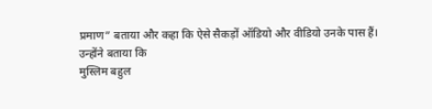प्रमाण” बताया और कहा कि ऐसे सैकड़ों ऑडियो और वीडियो उनके पास हैं।
उन्होंने बताया कि
मुस्लिम बहुल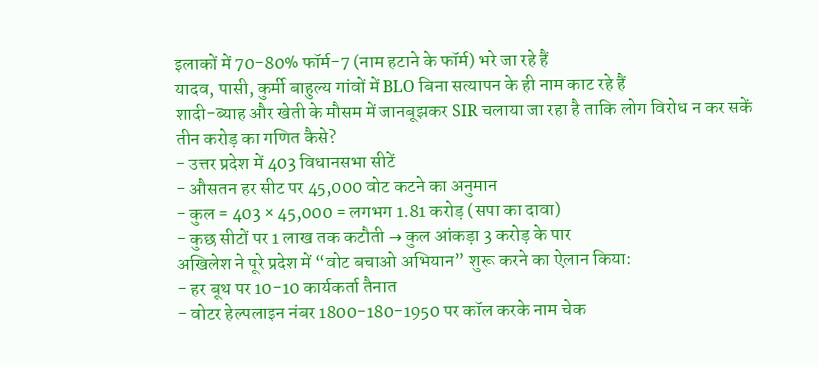इलाकों में 70-80% फॉर्म-7 (नाम हटाने के फॉर्म) भरे जा रहे हैं
यादव, पासी, कुर्मी बाहुल्य गांवों में BLO बिना सत्यापन के ही नाम काट रहे हैं
शादी-ब्याह और खेती के मौसम में जानबूझकर SIR चलाया जा रहा है ताकि लोग विरोध न कर सकें
तीन करोड़ का गणित कैसे?
- उत्तर प्रदेश में 403 विधानसभा सीटें
- औसतन हर सीट पर 45,000 वोट कटने का अनुमान
- कुल = 403 × 45,000 = लगभग 1.81 करोड़ (सपा का दावा)
- कुछ सीटों पर 1 लाख तक कटौती → कुल आंकड़ा 3 करोड़ के पार
अखिलेश ने पूरे प्रदेश में “वोट बचाओ अभियान” शुरू करने का ऐलान किया:
- हर बूथ पर 10-10 कार्यकर्ता तैनात
- वोटर हेल्पलाइन नंबर 1800-180-1950 पर कॉल करके नाम चेक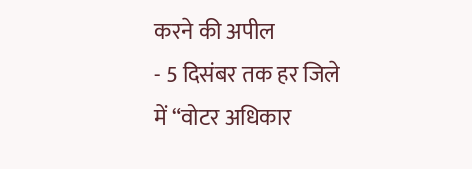करने की अपील
- 5 दिसंबर तक हर जिले में “वोटर अधिकार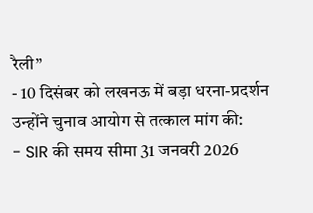रैली”
- 10 दिसंबर को लखनऊ में बड़ा धरना-प्रदर्शन
उन्होंने चुनाव आयोग से तत्काल मांग की:
- SIR की समय सीमा 31 जनवरी 2026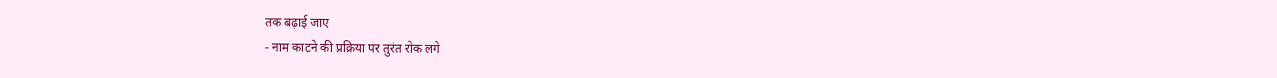तक बढ़ाई जाए
- नाम काटने की प्रक्रिया पर तुरंत रोक लगे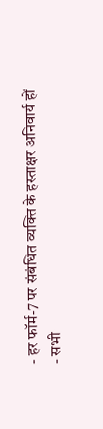- हर फॉर्म-7 पर संबंधित व्यक्ति के हस्ताक्षर अनिवार्य हों
- सभी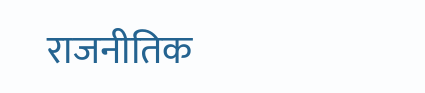राजनीतिक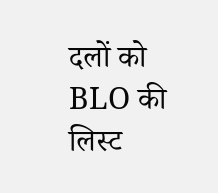दलों को BLO की लिस्ट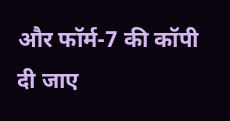और फॉर्म-7 की कॉपी दी जाए